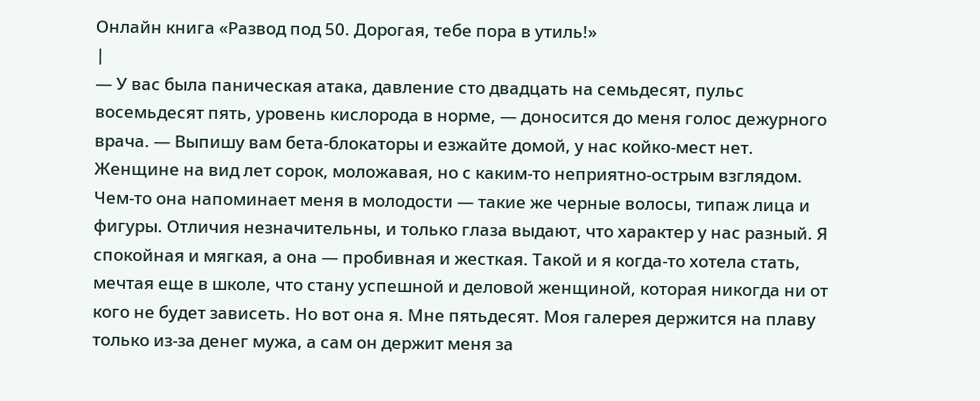Онлайн книга «Развод под 50. Дорогая, тебе пора в утиль!»
|
— У вас была паническая атака, давление сто двадцать на семьдесят, пульс восемьдесят пять, уровень кислорода в норме, — доносится до меня голос дежурного врача. — Выпишу вам бета-блокаторы и езжайте домой, у нас койко-мест нет. Женщине на вид лет сорок, моложавая, но с каким-то неприятно-острым взглядом. Чем-то она напоминает меня в молодости — такие же черные волосы, типаж лица и фигуры. Отличия незначительны, и только глаза выдают, что характер у нас разный. Я спокойная и мягкая, а она — пробивная и жесткая. Такой и я когда-то хотела стать, мечтая еще в школе, что стану успешной и деловой женщиной, которая никогда ни от кого не будет зависеть. Но вот она я. Мне пятьдесят. Моя галерея держится на плаву только из-за денег мужа, а сам он держит меня за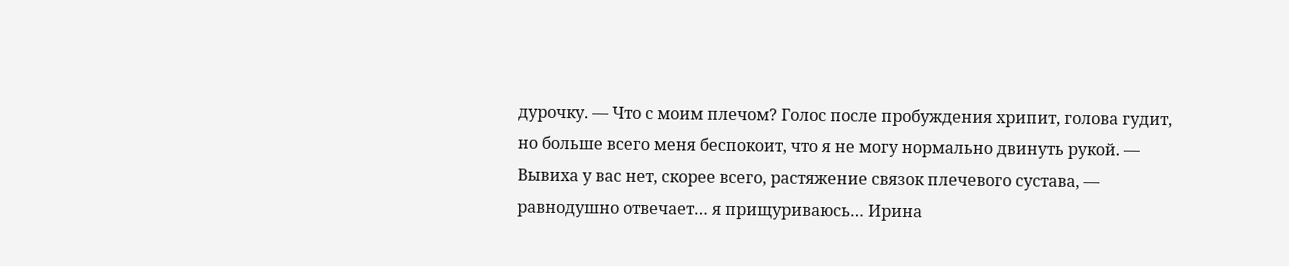дурочку. — Что с моим плечом? Голос после пробуждения хрипит, голова гудит, но больше всего меня беспокоит, что я не могу нормально двинуть рукой. — Вывиха у вас нет, скорее всего, растяжение связок плечевого сустава, — равнодушно отвечает… я прищуриваюсь… Ирина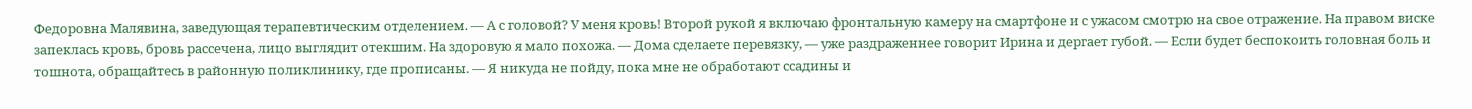Федоровна Малявина, заведующая терапевтическим отделением. — А с головой? У меня кровь! Второй рукой я включаю фронтальную камеру на смартфоне и с ужасом смотрю на свое отражение. На правом виске запеклась кровь, бровь рассечена, лицо выглядит отекшим. На здоровую я мало похожа. — Дома сделаете перевязку, — уже раздраженнее говорит Ирина и дергает губой. — Если будет беспокоить головная боль и тошнота, обращайтесь в районную поликлинику, где прописаны. — Я никуда не пойду, пока мне не обработают ссадины и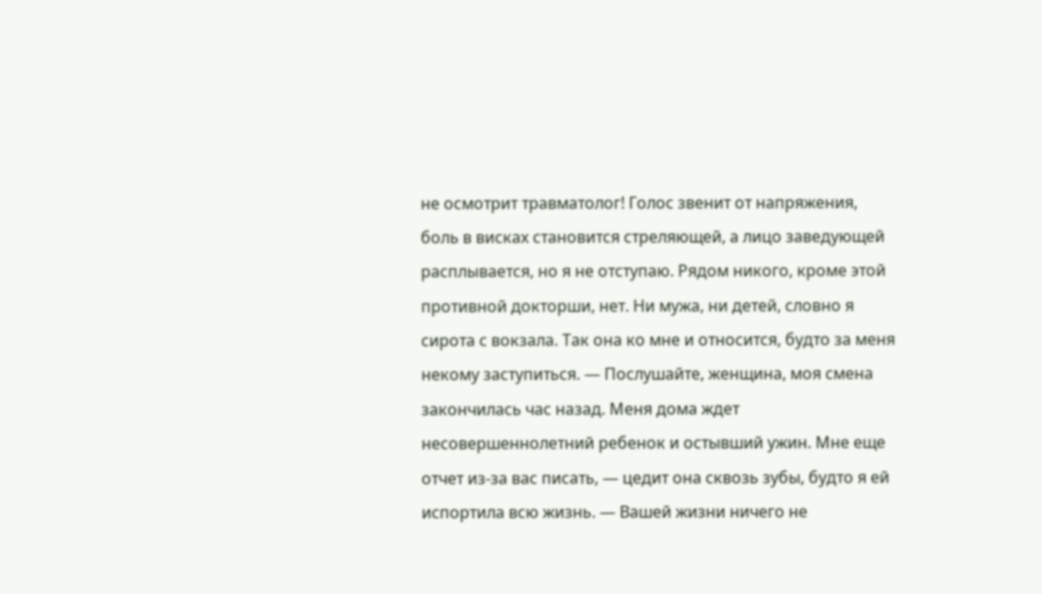не осмотрит травматолог! Голос звенит от напряжения, боль в висках становится стреляющей, а лицо заведующей расплывается, но я не отступаю. Рядом никого, кроме этой противной докторши, нет. Ни мужа, ни детей, словно я сирота с вокзала. Так она ко мне и относится, будто за меня некому заступиться. — Послушайте, женщина, моя смена закончилась час назад. Меня дома ждет несовершеннолетний ребенок и остывший ужин. Мне еще отчет из-за вас писать, — цедит она сквозь зубы, будто я ей испортила всю жизнь. — Вашей жизни ничего не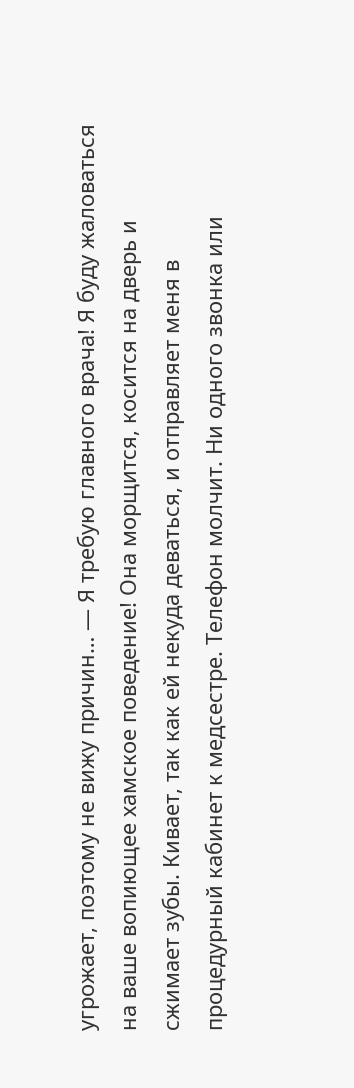угрожает, поэтому не вижу причин… — Я требую главного врача! Я буду жаловаться на ваше вопиющее хамское поведение! Она морщится, косится на дверь и сжимает зубы. Кивает, так как ей некуда деваться, и отправляет меня в процедурный кабинет к медсестре. Телефон молчит. Ни одного звонка или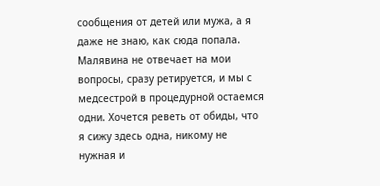сообщения от детей или мужа, а я даже не знаю, как сюда попала. Малявина не отвечает на мои вопросы, сразу ретируется, и мы с медсестрой в процедурной остаемся одни. Хочется реветь от обиды, что я сижу здесь одна, никому не нужная и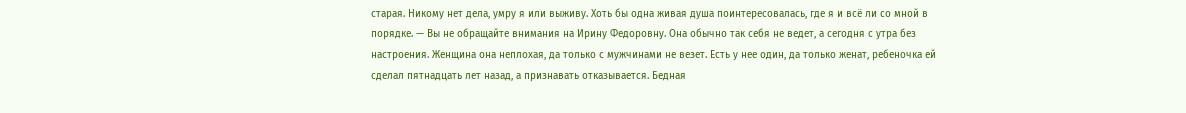старая. Никому нет дела, умру я или выживу. Хоть бы одна живая душа поинтересовалась, где я и всё ли со мной в порядке. — Вы не обращайте внимания на Ирину Федоровну. Она обычно так себя не ведет, а сегодня с утра без настроения. Женщина она неплохая, да только с мужчинами не везет. Есть у нее один, да только женат, ребеночка ей сделал пятнадцать лет назад, а признавать отказывается. Бедная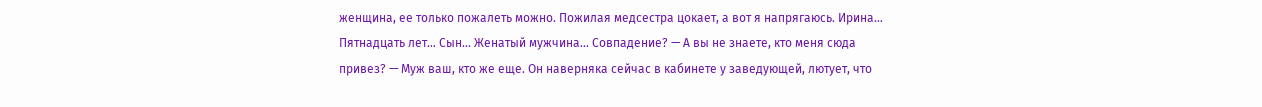женщина, ее только пожалеть можно. Пожилая медсестра цокает, а вот я напрягаюсь. Ирина… Пятнадцать лет… Сын… Женатый мужчина… Совпадение? — А вы не знаете, кто меня сюда привез? — Муж ваш, кто же еще. Он наверняка сейчас в кабинете у заведующей, лютует, что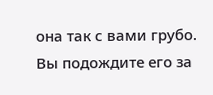она так с вами грубо. Вы подождите его за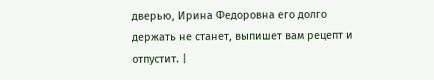дверью, Ирина Федоровна его долго держать не станет, выпишет вам рецепт и отпустит. |